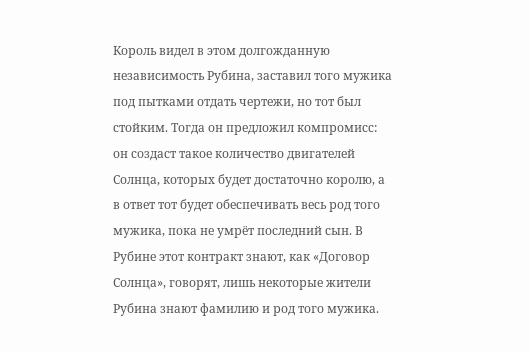Король видел в этом долгожданную независимость Рубина, заставил того мужика под пытками отдать чертежи, но тот был стойким. Тогда он предложил компромисс: он создаст такое количество двигателей Солнца, которых будет достаточно королю, а в ответ тот будет обеспечивать весь род того мужика, пока не умрёт последний сын. В Рубине этот контракт знают, как «Договор Солнца», говорят, лишь некоторые жители Рубина знают фамилию и род того мужика.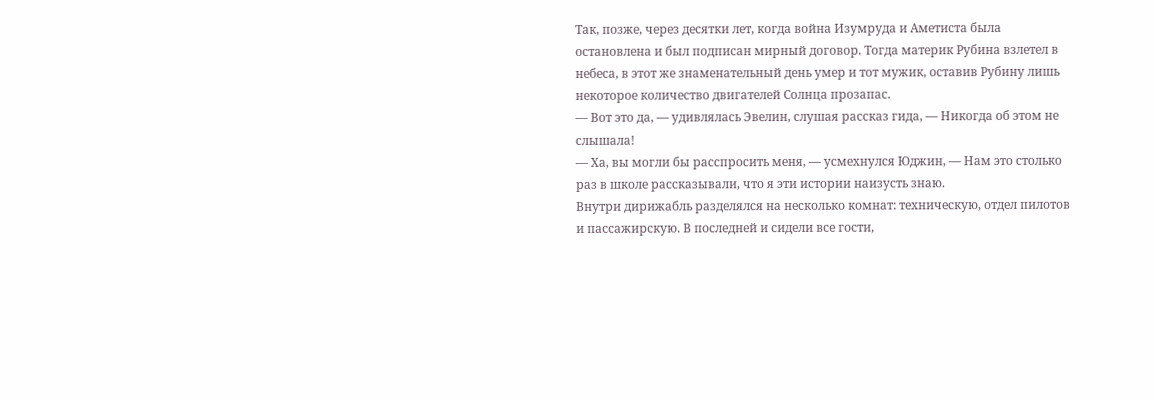Так, позже, через десятки лет, когда война Изумруда и Аметиста была остановлена и был подписан мирный договор. Тогда материк Рубина взлетел в небеса, в этот же знаменательный день умер и тот мужик, оставив Рубину лишь некоторое количество двигателей Солнца прозапас.
— Вот это да, — удивлялась Эвелин, слушая рассказ гида, — Никогда об этом не слышала!
— Ха, вы могли бы расспросить меня, — усмехнулся Юджин, — Нам это столько раз в школе рассказывали, что я эти истории наизусть знаю.
Внутри дирижабль разделялся на несколько комнат: техническую, отдел пилотов и пассажирскую. В последней и сидели все гости,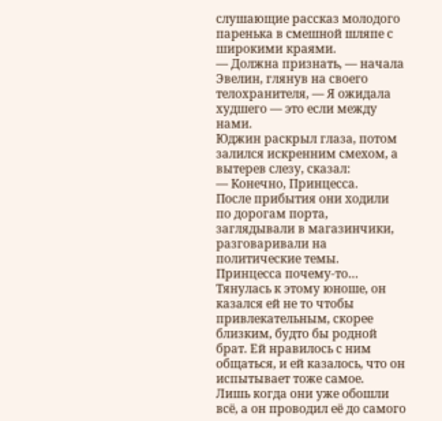слушающие рассказ молодого паренька в смешной шляпе с широкими краями.
— Должна признать, — начала Эвелин, глянув на своего телохранителя, — Я ожидала худшего — это если между нами.
Юджин раскрыл глаза, потом залился искренним смехом, а вытерев слезу, сказал:
— Конечно, Принцесса.
После прибытия они ходили по дорогам порта, заглядывали в магазинчики, разговаривали на политические темы. Принцесса почему-то… Тянулась к этому юноше, он казался ей не то чтобы привлекательным, скорее близким, будто бы родной брат. Ей нравилось с ним общаться, и ей казалось, что он испытывает тоже самое.
Лишь когда они уже обошли всё, а он проводил её до самого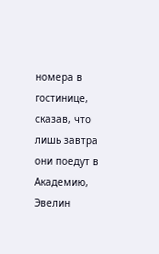номера в гостинице, сказав, что лишь завтра они поедут в Академию, Эвелин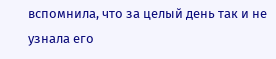вспомнила, что за целый день так и не узнала его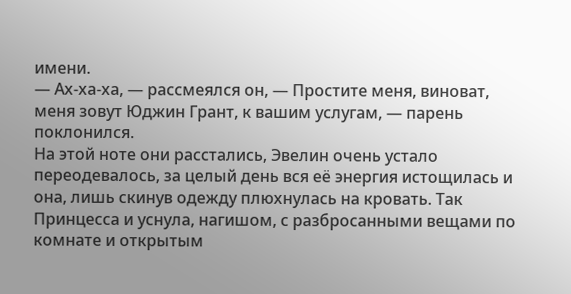имени.
— Ах-ха-ха, — рассмеялся он, — Простите меня, виноват, меня зовут Юджин Грант, к вашим услугам, — парень поклонился.
На этой ноте они расстались, Эвелин очень устало переодевалось, за целый день вся её энергия истощилась и она, лишь скинув одежду плюхнулась на кровать. Так Принцесса и уснула, нагишом, с разбросанными вещами по комнате и открытым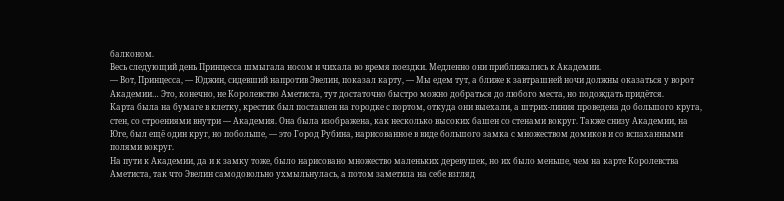балконом.
Весь следующий день Принцесса шмыгала носом и чихала во время поездки. Медленно они приближались к Академии.
— Вот, Принцесса, — Юджин, сидевший напротив Эвелин, показал карту, — Мы едем тут, а ближе к завтрашней ночи должны оказаться у ворот Академии… Это, конечно, не Королевство Аметиста, тут достаточно быстро можно добраться до любого места, но подождать придётся.
Карта была на бумаге в клетку, крестик был поставлен на городке с портом, откуда они выехали, а штрих-линия проведена до большого круга, стен, со строениями внутри — Академия. Она была изображена, как несколько высоких башен со стенами вокруг. Также снизу Академии, на Юге, был ещё один круг, но побольше, — это Город Рубина, нарисованное в виде большого замка с множеством домиков и со вспаханными полями вокруг.
На пути к Академии, да и к замку тоже, было нарисовано множество маленьких деревушек, но их было меньше, чем на карте Королевства Аметиста, так что Эвелин самодовольно ухмыльнулась, а потом заметила на себе взгляд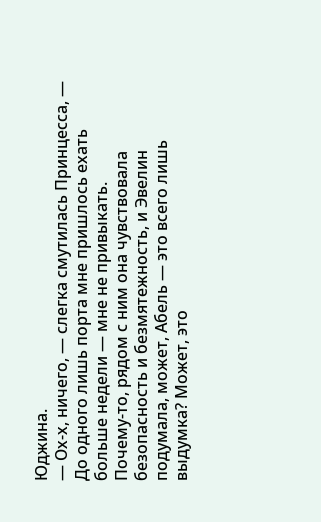Юджина.
— Ох-х, ничего, — слегка смутилась Принцесса, — До одного лишь порта мне пришлось ехать больше недели — мне не привыкать.
Почему-то, рядом с ним она чувствовала безопасность и безмятежность, и Эвелин подумала, может, Абель — это всего лишь выдумка? Может, это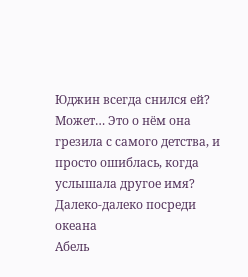Юджин всегда снился ей? Может… Это о нём она грезила с самого детства, и просто ошиблась, когда услышала другое имя?
Далеко-далеко посреди океана
Абель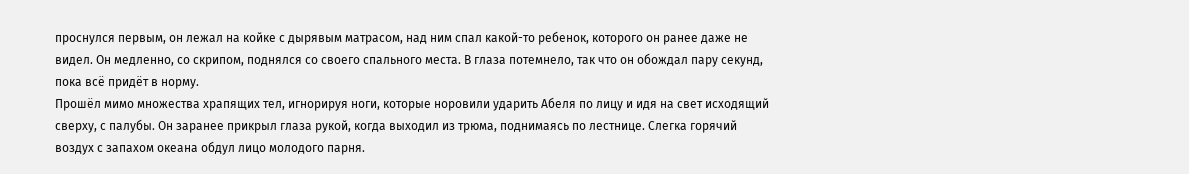проснулся первым, он лежал на койке с дырявым матрасом, над ним спал какой-то ребенок, которого он ранее даже не видел. Он медленно, со скрипом, поднялся со своего спального места. В глаза потемнело, так что он обождал пару секунд, пока всё придёт в норму.
Прошёл мимо множества храпящих тел, игнорируя ноги, которые норовили ударить Абеля по лицу и идя на свет исходящий сверху, с палубы. Он заранее прикрыл глаза рукой, когда выходил из трюма, поднимаясь по лестнице. Слегка горячий воздух с запахом океана обдул лицо молодого парня.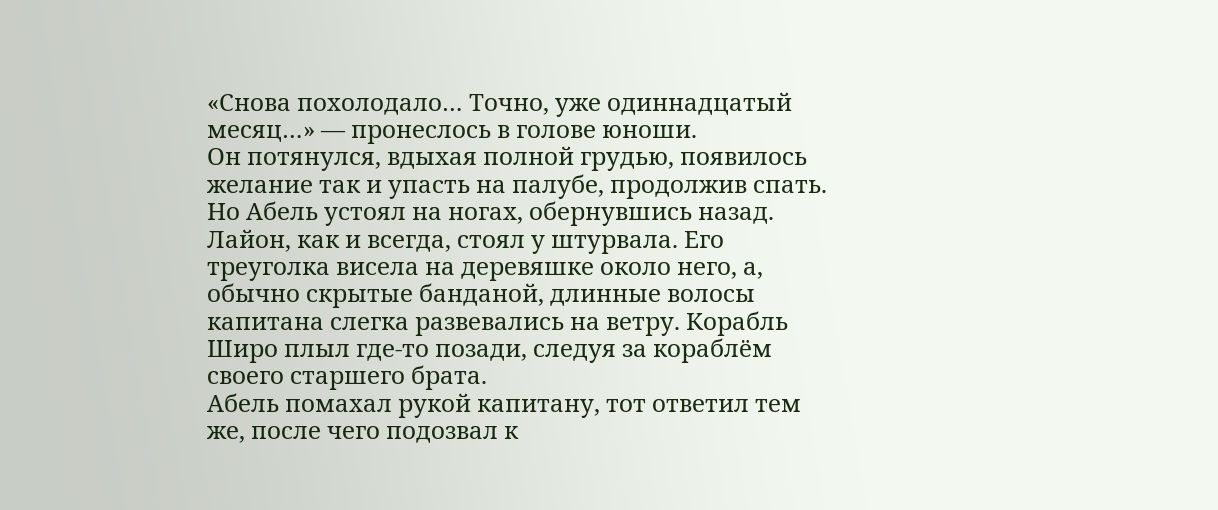«Снова похолодало… Точно, уже одиннадцатый месяц…» — пронеслось в голове юноши.
Он потянулся, вдыхая полной грудью, появилось желание так и упасть на палубе, продолжив спать. Но Абель устоял на ногах, обернувшись назад. Лайон, как и всегда, стоял у штурвала. Его треуголка висела на деревяшке около него, а, обычно скрытые банданой, длинные волосы капитана слегка развевались на ветру. Корабль Широ плыл где-то позади, следуя за кораблём своего старшего брата.
Абель помахал рукой капитану, тот ответил тем же, после чего подозвал к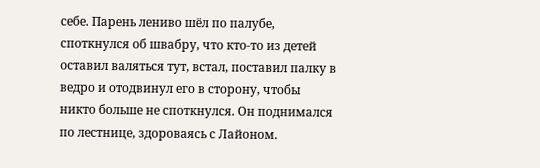себе. Парень лениво шёл по палубе, споткнулся об швабру, что кто-то из детей оставил валяться тут, встал, поставил палку в ведро и отодвинул его в сторону, чтобы никто больше не споткнулся. Он поднимался по лестнице, здороваясь с Лайоном.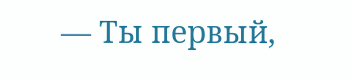— Ты первый,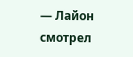— Лайон смотрел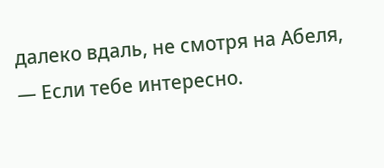далеко вдаль, не смотря на Абеля, — Если тебе интересно.